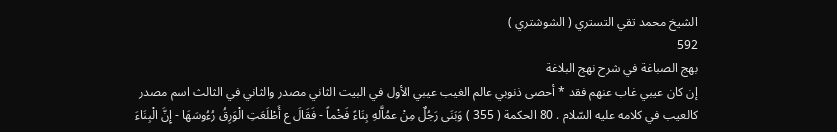الشيخ محمد تقي التستري ( الشوشتري )
592
بهج الصباغة في شرح نهج البلاغة
إن كان عيبي غاب عنهم فقد * أحصى ذنوبي عالم الغيب عيبي الأول في البيت الثاني مصدر والثاني في الثالث اسم مصدر كالعيب في كلامه عليه السّلام . 80 الحكمة ( 355 ) وَبَنَى رَجُلٌ مِنْ عمُاَّلهِ بِنَاءً فَخْماً - فَقَالَ ع أَطْلَعَتِ الْوَرِقُ رُءُوسَهَا - إِنَّ الْبِنَاءَ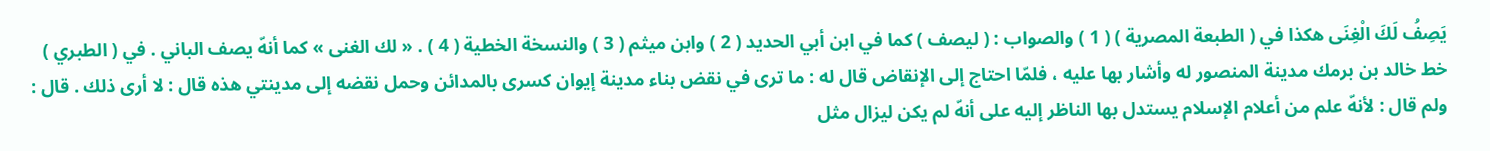يَصِفُ لَكَ الْغِنَى هكذا في ( الطبعة المصرية ) ( 1 ) والصواب : ( ليصف ) كما في ابن أبي الحديد ( 2 ) وابن ميثم ( 3 ) والنسخة الخطية ( 4 ) . « لك الغنى » كما أنهّ يصف الباني . في ( الطبري ) خط خالد بن برمك مدينة المنصور له وأشار بها عليه ، فلمّا احتاج إلى الإنقاض قال له : ما ترى في نقض بناء مدينة إيوان كسرى بالمدائن وحمل نقضه إلى مدينتي هذه قال : لا أرى ذلك . قال : ولم قال : لأنهّ علم من أعلام الإسلام يستدل بها الناظر إليه على أنهّ لم يكن ليزال مثل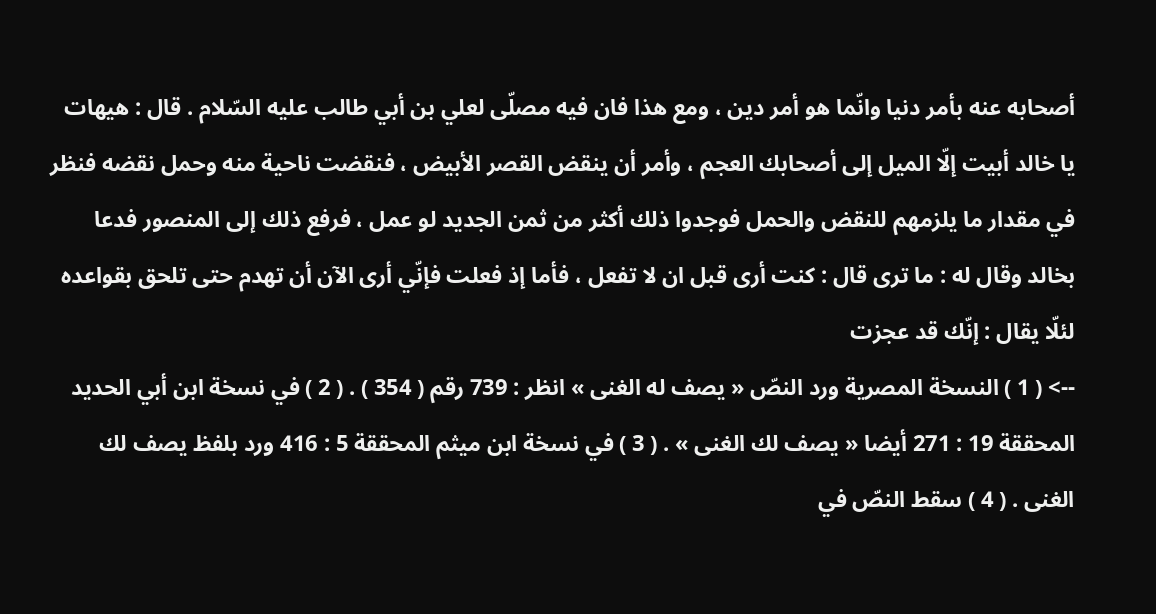أصحابه عنه بأمر دنيا وانّما هو أمر دين ، ومع هذا فان فيه مصلّى لعلي بن أبي طالب عليه السّلام . قال : هيهات يا خالد أبيت إلّا الميل إلى أصحابك العجم ، وأمر أن ينقض القصر الأبيض ، فنقضت ناحية منه وحمل نقضه فنظر في مقدار ما يلزمهم للنقض والحمل فوجدوا ذلك أكثر من ثمن الجديد لو عمل ، فرفع ذلك إلى المنصور فدعا بخالد وقال له : ما ترى قال : كنت أرى قبل ان لا تفعل ، فأما إذ فعلت فإنّي أرى الآن أن تهدم حتى تلحق بقواعده لئلّا يقال : إنّك قد عجزت
--> ( 1 ) النسخة المصرية ورد النصّ « يصف له الغنى » انظر : 739 رقم ( 354 ) . ( 2 ) في نسخة ابن أبي الحديد المحققة 19 : 271 أيضا « يصف لك الغنى » . ( 3 ) في نسخة ابن ميثم المحققة 5 : 416 ورد بلفظ يصف لك الغنى . ( 4 ) سقط النصّ في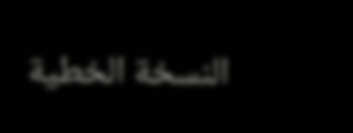النسخة الخطية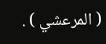( المرعشي ) .